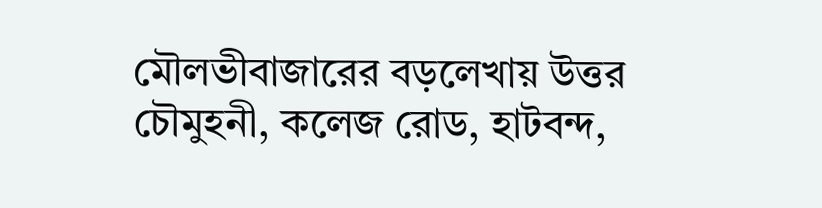মৌলভীবাজারের বড়লেখায় উত্তর চৌমুহনী, কলেজ রোড, হাটবন্দ,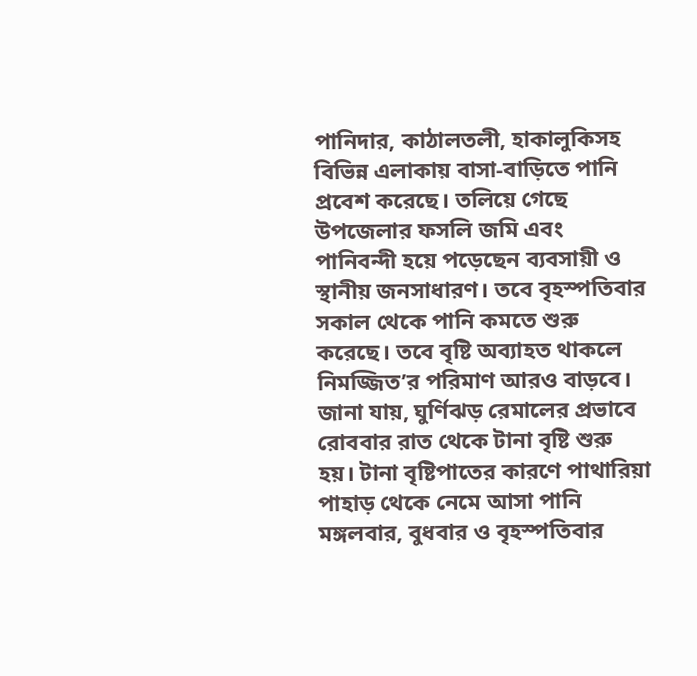পানিদার, কাঠালতলী, হাকালুকিসহ বিভিন্ন এলাকায় বাসা-বাড়িতে পানি প্রবেশ করেছে। তলিয়ে গেছে উপজেলার ফসলি জমি এবং পানিবন্দী হয়ে পড়েছেন ব্যবসায়ী ও স্থানীয় জনসাধারণ। তবে বৃহস্পতিবার সকাল থেকে পানি কমতে শুরু করেছে। তবে বৃষ্টি অব্যাহত থাকলে নিমজ্জিত’র পরিমাণ আরও বাড়বে।
জানা যায়, ঘুর্ণিঝড় রেমালের প্রভাবে রোববার রাত থেকে টানা বৃষ্টি শুরু হয়। টানা বৃষ্টিপাতের কারণে পাথারিয়া পাহাড় থেকে নেমে আসা পানি মঙ্গলবার, বুধবার ও বৃহস্পতিবার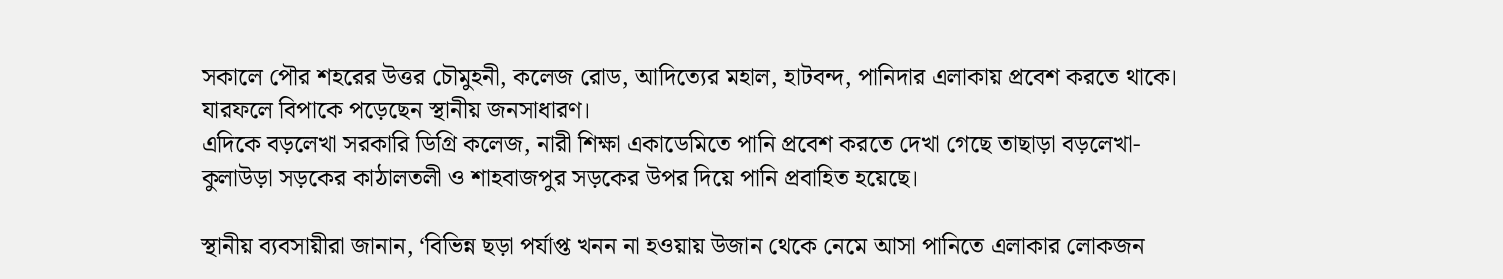সকালে পৌর শহরের উত্তর চৌমুহনী, কলেজ রোড, আদিত্যের মহাল, হাটবন্দ, পানিদার এলাকায় প্রবেশ করতে থাকে। যারফলে বিপাকে পড়েছেন স্থানীয় জনসাধারণ।
এদিকে বড়লেখা সরকারি ডিগ্রি কলেজ, নারী শিক্ষা একাডেমিতে পানি প্রবেশ করতে দেখা গেছে তাছাড়া বড়লেখা-কুলাউড়া সড়কের কাঠালতলী ও শাহবাজপুর সড়কের উপর দিয়ে পানি প্রবাহিত হয়েছে।

স্থানীয় ব্যবসায়ীরা জানান, ‘বিভিন্ন ছড়া পর্যাপ্ত খনন না হওয়ায় উজান থেকে নেমে আসা পানিতে এলাকার লোকজন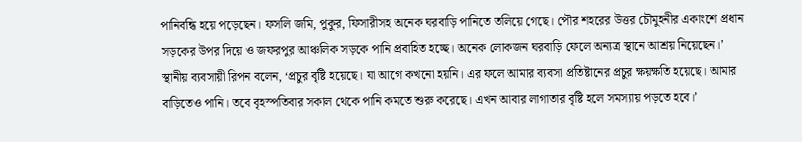পানিবন্ধি হয়ে পড়েছেন। ফসলি জমি, পুকুর, ফিসারীসহ অনেক ঘরবাড়ি পানিতে তলিয়ে গেছে। পৌর শহরের উত্তর চৌমুহনীর একাংশে প্রধান সড়কের উপর দিয়ে ও জফরপুর আঞ্চলিক সড়কে পানি প্রবাহিত হচ্ছে। অনেক লোকজন ঘরবাড়ি ফেলে অন্যত্র স্থানে আশ্রয় নিয়েছেন।’
স্থানীয় ব্যবসায়ী রিপন বলেন, ‘প্রচুর বৃষ্টি হয়েছে। যা আগে কখনো হয়নি। এর ফলে আমার ব্যবসা প্রতিষ্টানের প্রচুর ক্ষয়ক্ষতি হয়েছে। আমার বাড়িতেও পানি। তবে বৃহস্পতিবার সকাল থেকে পানি কমতে শুরু করেছে। এখন আবার লাগাতার বৃষ্টি হলে সমস্যায় পড়তে হবে।’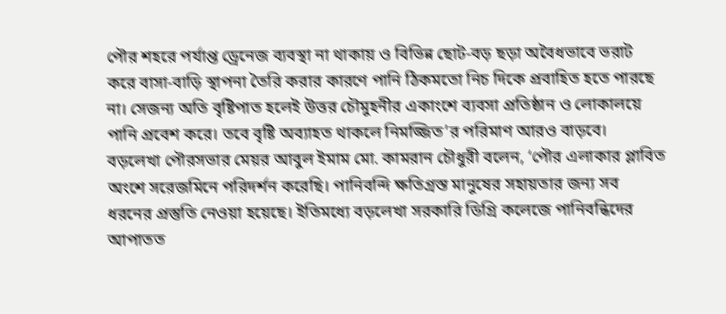পৌর শহরে পর্যাপ্ত ড্রেনেজ ব্যবস্থা না থাকায় ও বিভিন্ন ছোট-বড় ছড়া অবৈধভাবে ভরাট করে বাসা-বাড়ি স্থাপনা তৈরি করার কারণে পানি ঠিকমতো নিচ দিকে প্রবাহিত হতে পারছে না। সেজন্য অতি বৃষ্টিপাত হলেই উত্তর চৌমুহনীর একাংশে ব্যবসা প্রতিষ্ঠান ও লোকালয়ে পানি প্রবেশ করে। তবে বৃষ্টি অব্যাহত থাকলে নিমজ্জিত’র পরিমাণ আরও বাড়বে।
বড়লেখা পৌরসভার মেয়র আবুল ইমাম মো. কামরান চৌধুরী বলেন, ‘পৌর এলাকার প্লাবিত অংশে সরেজমিনে পরিদর্শন করেছি। পানিবন্দি ক্ষতিগ্রস্ত মানুষের সহায়তার জন্য সব ধরনের প্রস্তুতি নেওয়া হয়েছে। ইতিমধ্যে বড়লেখা সরকারি ডিগ্রি কলেজে পানিবন্ধিদের আপাতত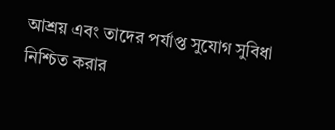আশ্রয় এবং তাদের পর্যাপ্ত সুযোগ সুবিধা নিশ্চিত করার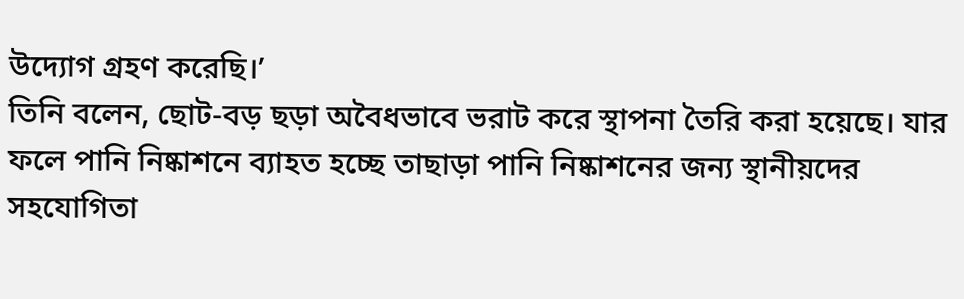উদ্যোগ গ্রহণ করেছি।’
তিনি বলেন, ছোট-বড় ছড়া অবৈধভাবে ভরাট করে স্থাপনা তৈরি করা হয়েছে। যার ফলে পানি নিষ্কাশনে ব্যাহত হচ্ছে তাছাড়া পানি নিষ্কাশনের জন্য স্থানীয়দের সহযোগিতা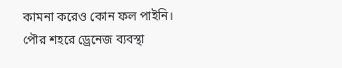কামনা করেও কোন ফল পাইনি। পৌর শহরে ড্রেনেজ ব্যবস্থা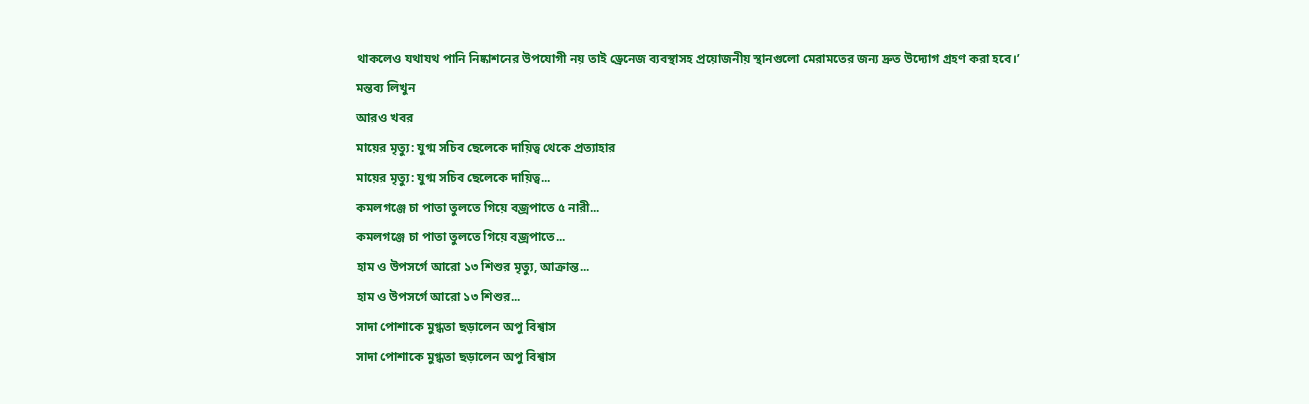থাকলেও যথাযথ পানি নিষ্কাশনের উপযোগী নয় তাই ড্রেনেজ ব্যবস্থাসহ প্রয়োজনীয় স্থানগুলো মেরামতের জন্য দ্রুত উদ্যোগ গ্রহণ করা হবে।’
মন্তব্য লিখুন
আরও খবর
মায়ের মৃত্যু: যুগ্ম সচিব ছেলেকে দায়িত্ব থেকে প্রত্যাহার
মায়ের মৃত্যু: যুগ্ম সচিব ছেলেকে দায়িত্ব...
কমলগঞ্জে চা পাতা তুলতে গিয়ে বজ্রপাতে ৫ নারী...
কমলগঞ্জে চা পাতা তুলতে গিয়ে বজ্রপাতে...
হাম ও উপসর্গে আরো ১৩ শিশুর মৃত্যু, আক্রান্ত...
হাম ও উপসর্গে আরো ১৩ শিশুর...
সাদা পোশাকে মুগ্ধতা ছড়ালেন অপু বিশ্বাস
সাদা পোশাকে মুগ্ধতা ছড়ালেন অপু বিশ্বাস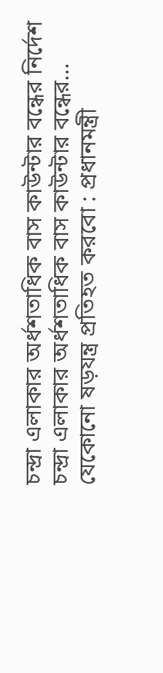চন্দ্রা এলাকার অর্ধশতাধিক বাস কাউন্টার বন্ধের নির্দেশ
চন্দ্রা এলাকার অর্ধশতাধিক বাস কাউন্টার বন্ধের...
যেকোনো ষড়যন্ত্র প্রতিহত করবো : প্রধানমন্ত্রী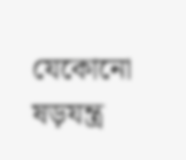যেকোনো ষড়যন্ত্র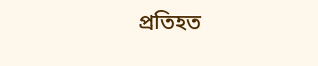প্রতিহত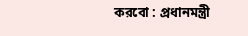করবো : প্রধানমন্ত্রী